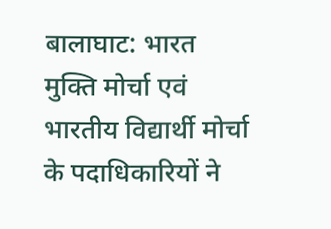बालाघाट: भारत मुक्ति मोर्चा एवं भारतीय विद्यार्थी मोर्चा के पदाधिकारियों ने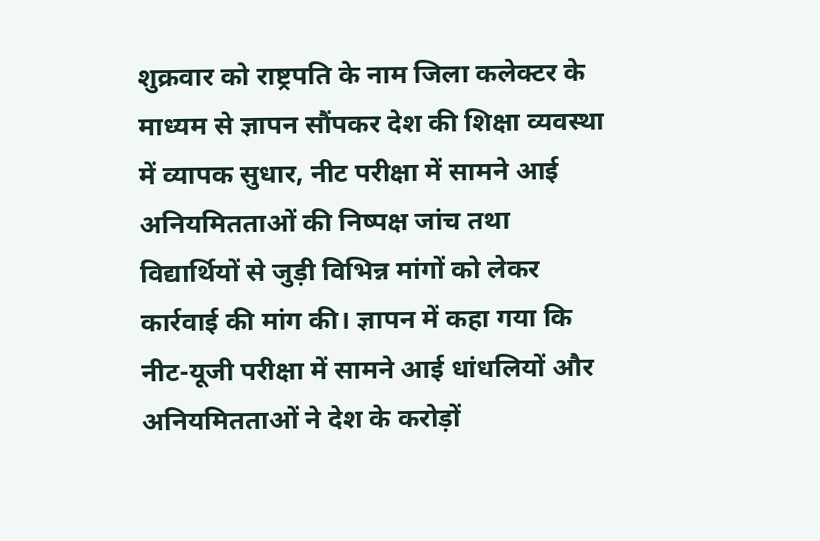शुक्रवार को राष्ट्रपति के नाम जिला कलेक्टर के माध्यम से ज्ञापन सौंपकर देश की शिक्षा व्यवस्था में व्यापक सुधार, नीट परीक्षा में सामने आई अनियमितताओं की निष्पक्ष जांच तथा विद्यार्थियों से जुड़ी विभिन्न मांगों को लेकर कार्रवाई की मांग की। ज्ञापन में कहा गया कि नीट-यूजी परीक्षा में सामने आई धांधलियों और अनियमितताओं ने देश के करोड़ों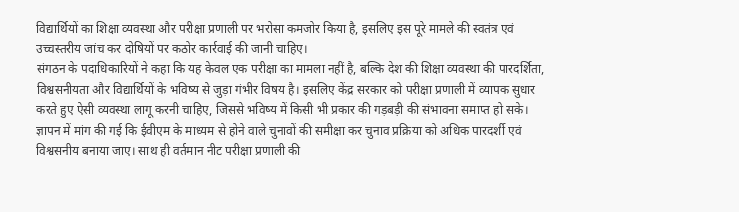विद्यार्थियों का शिक्षा व्यवस्था और परीक्षा प्रणाली पर भरोसा कमजोर किया है, इसलिए इस पूरे मामले की स्वतंत्र एवं उच्चस्तरीय जांच कर दोषियों पर कठोर कार्रवाई की जानी चाहिए।
संगठन के पदाधिकारियों ने कहा कि यह केवल एक परीक्षा का मामला नहीं है, बल्कि देश की शिक्षा व्यवस्था की पारदर्शिता, विश्वसनीयता और विद्यार्थियों के भविष्य से जुड़ा गंभीर विषय है। इसलिए केंद्र सरकार को परीक्षा प्रणाली में व्यापक सुधार करते हुए ऐसी व्यवस्था लागू करनी चाहिए, जिससे भविष्य में किसी भी प्रकार की गड़बड़ी की संभावना समाप्त हो सके।
ज्ञापन में मांग की गई कि ईवीएम के माध्यम से होने वाले चुनावों की समीक्षा कर चुनाव प्रक्रिया को अधिक पारदर्शी एवं विश्वसनीय बनाया जाए। साथ ही वर्तमान नीट परीक्षा प्रणाली की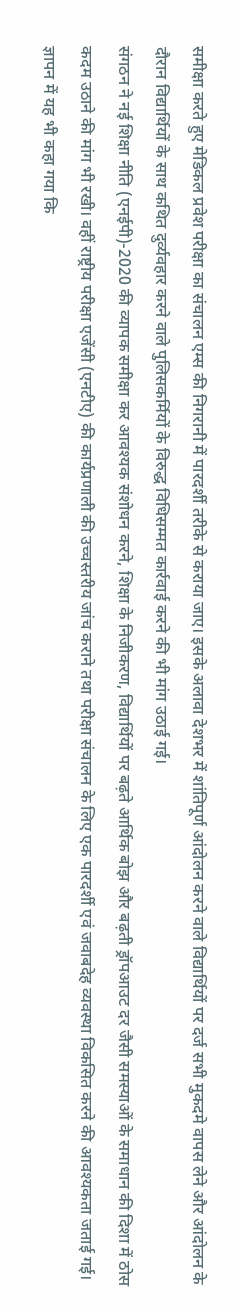समीक्षा करते हुए मेडिकल प्रवेश परीक्षा का संचालन एम्स की निगरानी में पारदर्शी तरीके से कराया जाए। इसके अलावा देशभर में शांतिपूर्ण आंदोलन करने वाले विद्यार्थियों पर दर्ज सभी मुकदमे वापस लेने और आंदोलन के दौरान विद्यार्थियों के साथ कथित दुर्व्यवहार करने वाले पुलिसकर्मियों के विरुद्ध विधिसम्मत कार्रवाई करने की भी मांग उठाई गई।
संगठन ने नई शिक्षा नीति (एनईपी)-2020 की व्यापक समीक्षा कर आवश्यक संशोधन करने, शिक्षा के निजीकरण, विद्यार्थियों पर बढ़ते आर्थिक बोझ और बढ़ती ड्रॉपआउट दर जैसी समस्याओं के समाधान की दिशा में ठोस कदम उठाने की मांग भी रखी। वहीं राष्ट्रीय परीक्षा एजेंसी (एनटीए) की कार्यप्रणाली की उच्चस्तरीय जांच कराने तथा परीक्षा संचालन के लिए एक पारदर्शी एवं जवाबदेह व्यवस्था विकसित करने की आवश्यकता जताई गई।
ज्ञापन में यह भी कहा गया कि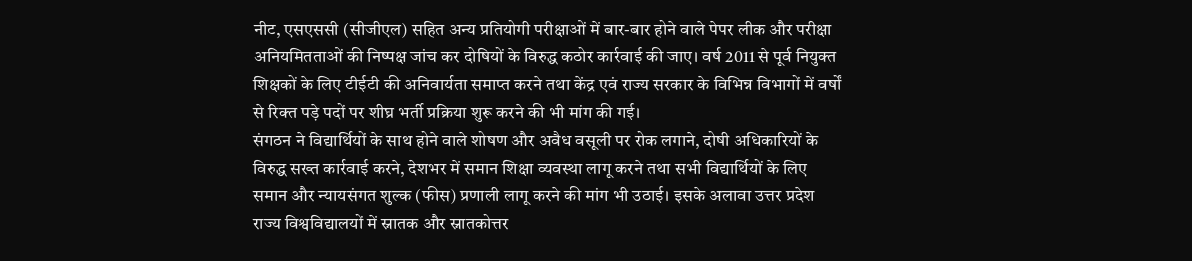नीट, एसएससी (सीजीएल) सहित अन्य प्रतियोगी परीक्षाओं में बार-बार होने वाले पेपर लीक और परीक्षा अनियमितताओं की निष्पक्ष जांच कर दोषियों के विरुद्ध कठोर कार्रवाई की जाए। वर्ष 2011 से पूर्व नियुक्त शिक्षकों के लिए टीईटी की अनिवार्यता समाप्त करने तथा केंद्र एवं राज्य सरकार के विभिन्न विभागों में वर्षों से रिक्त पड़े पदों पर शीघ्र भर्ती प्रक्रिया शुरू करने की भी मांग की गई।
संगठन ने विद्यार्थियों के साथ होने वाले शोषण और अवैध वसूली पर रोक लगाने, दोषी अधिकारियों के विरुद्ध सख्त कार्रवाई करने, देशभर में समान शिक्षा व्यवस्था लागू करने तथा सभी विद्यार्थियों के लिए समान और न्यायसंगत शुल्क (फीस) प्रणाली लागू करने की मांग भी उठाई। इसके अलावा उत्तर प्रदेश राज्य विश्वविद्यालयों में स्नातक और स्नातकोत्तर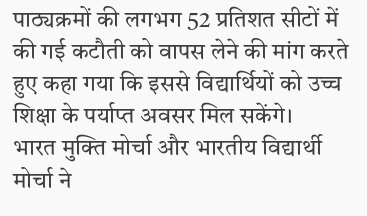पाठ्यक्रमों की लगभग 52 प्रतिशत सीटों में की गई कटौती को वापस लेने की मांग करते हुए कहा गया कि इससे विद्यार्थियों को उच्च शिक्षा के पर्याप्त अवसर मिल सकेंगे।
भारत मुक्ति मोर्चा और भारतीय विद्यार्थी मोर्चा ने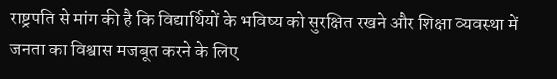राष्ट्रपति से मांग की है कि विद्यार्थियों के भविष्य को सुरक्षित रखने और शिक्षा व्यवस्था में जनता का विश्वास मजबूत करने के लिए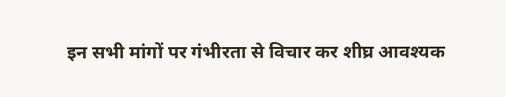इन सभी मांगों पर गंभीरता से विचार कर शीघ्र आवश्यक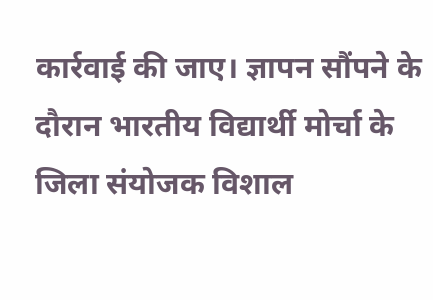कार्रवाई की जाए। ज्ञापन सौंपने के दौरान भारतीय विद्यार्थी मोर्चा के जिला संयोजक विशाल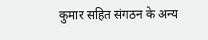कुमार सहित संगठन के अन्य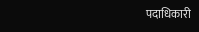पदाधिकारी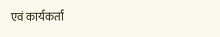एवं कार्यकर्ता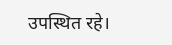उपस्थित रहे।